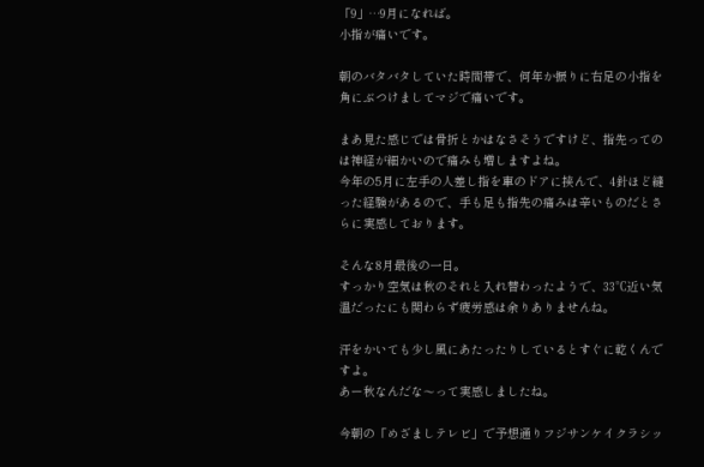「9」…9月になれば。
小指が痛いです。

朝のバタバタしていた時間帯で、何年か振りに右足の小指を角にぶつけましてマジで痛いです。

まあ見た感じでは骨折とかはなさそうですけど、指先ってのは神経が細かいので痛みも増しますよね。
今年の5月に左手の人差し指を車のドアに挟んで、4針ほど縫った経験があるので、手も足も指先の痛みは辛いものだとさらに実感しております。

そんな8月最後の一日。
すっかり空気は秋のそれと入れ替わったようで、33℃近い気温だったにも関わらず疲労感は余りありませんね。

汗をかいても少し風にあたったりしているとすぐに乾くんですよ。
あー秋なんだな〜って実感しましたね。

今朝の「めざましテレビ」で予想通りフジサンケイクラシッ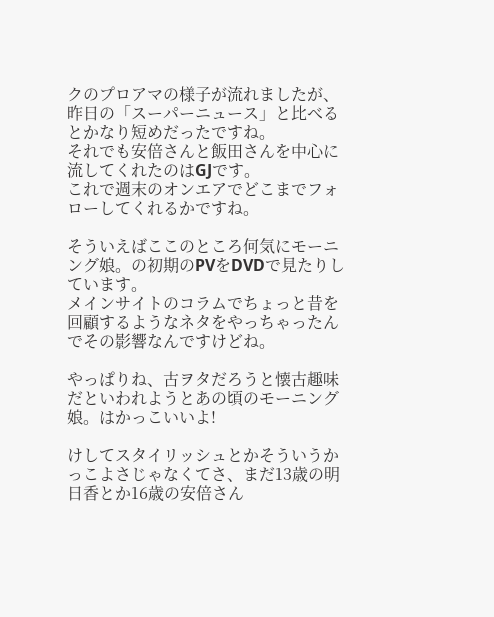クのプロアマの様子が流れましたが、昨日の「スーパーニュース」と比べるとかなり短めだったですね。
それでも安倍さんと飯田さんを中心に流してくれたのはGJです。
これで週末のオンエアでどこまでフォローしてくれるかですね。

そういえばここのところ何気にモーニング娘。の初期のPVをDVDで見たりしています。
メインサイトのコラムでちょっと昔を回顧するようなネタをやっちゃったんでその影響なんですけどね。

やっぱりね、古ヲタだろうと懐古趣味だといわれようとあの頃のモーニング娘。はかっこいいよ!

けしてスタイリッシュとかそういうかっこよさじゃなくてさ、まだ13歳の明日香とか16歳の安倍さん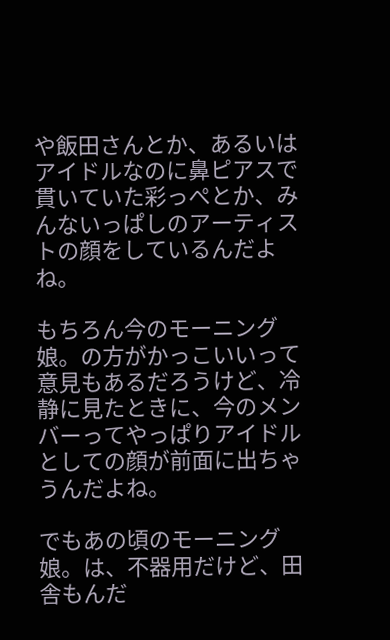や飯田さんとか、あるいはアイドルなのに鼻ピアスで貫いていた彩っぺとか、みんないっぱしのアーティストの顔をしているんだよね。

もちろん今のモーニング娘。の方がかっこいいって意見もあるだろうけど、冷静に見たときに、今のメンバーってやっぱりアイドルとしての顔が前面に出ちゃうんだよね。

でもあの頃のモーニング娘。は、不器用だけど、田舎もんだ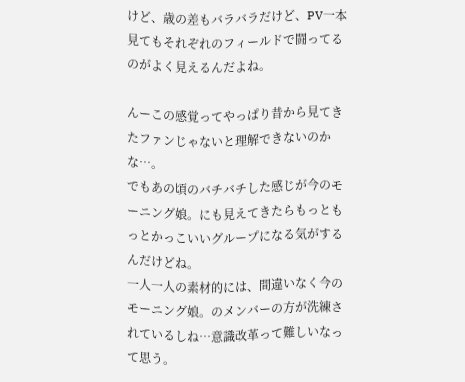けど、歳の差もバラバラだけど、PV一本見てもそれぞれのフィールドで闘ってるのがよく見えるんだよね。

んーこの感覚ってやっぱり昔から見てきたファンじゃないと理解できないのかな…。
でもあの頃のバチバチした感じが今のモーニング娘。にも見えてきたらもっともっとかっこいいグループになる気がするんだけどね。
一人一人の素材的には、間違いなく今のモーニング娘。のメンバーの方が洗練されているしね…意識改革って難しいなって思う。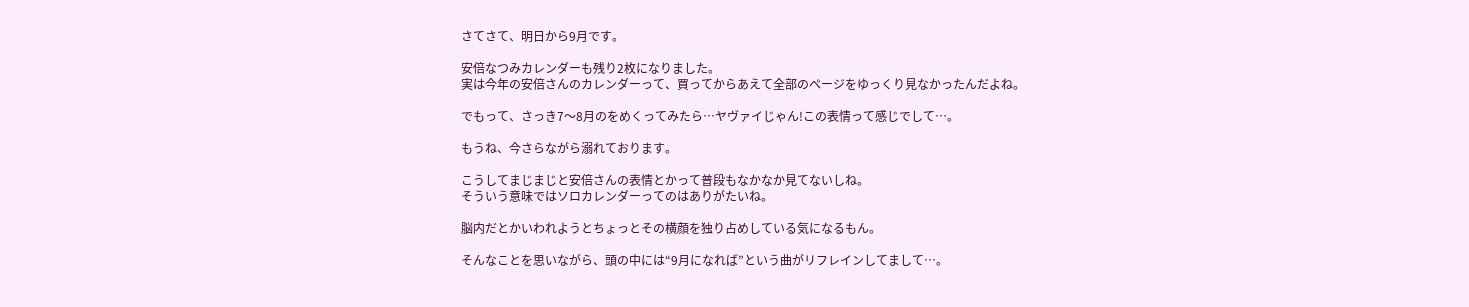さてさて、明日から9月です。

安倍なつみカレンダーも残り2枚になりました。
実は今年の安倍さんのカレンダーって、買ってからあえて全部のページをゆっくり見なかったんだよね。

でもって、さっき7〜8月のをめくってみたら…ヤヴァイじゃん!この表情って感じでして…。

もうね、今さらながら溺れております。

こうしてまじまじと安倍さんの表情とかって普段もなかなか見てないしね。
そういう意味ではソロカレンダーってのはありがたいね。

脳内だとかいわれようとちょっとその横顔を独り占めしている気になるもん。

そんなことを思いながら、頭の中には“9月になれば”という曲がリフレインしてまして…。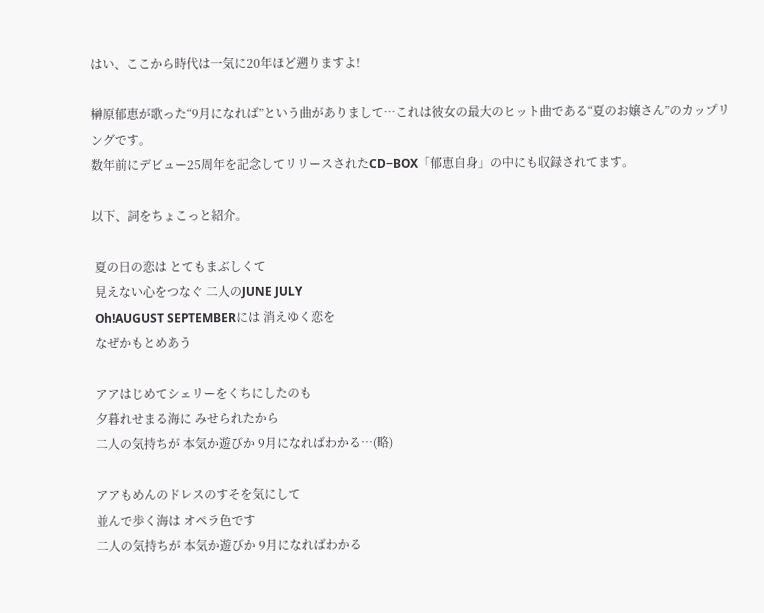はい、ここから時代は一気に20年ほど遡りますよ!

榊原郁恵が歌った“9月になれば”という曲がありまして…これは彼女の最大のヒット曲である“夏のお嬢さん”のカップリングです。
数年前にデビュー25周年を記念してリリースされたCD−BOX「郁恵自身」の中にも収録されてます。

以下、詞をちょこっと紹介。

 夏の日の恋は とてもまぶしくて
 見えない心をつなぐ 二人のJUNE JULY
 Oh!AUGUST SEPTEMBERには 消えゆく恋を
 なぜかもとめあう

 アアはじめてシェリーをくちにしたのも
 夕暮れせまる海に みせられたから
 二人の気持ちが 本気か遊びか 9月になればわかる…(略)

 アアもめんのドレスのすそを気にして
 並んで歩く海は オペラ色です
 二人の気持ちが 本気か遊びか 9月になればわかる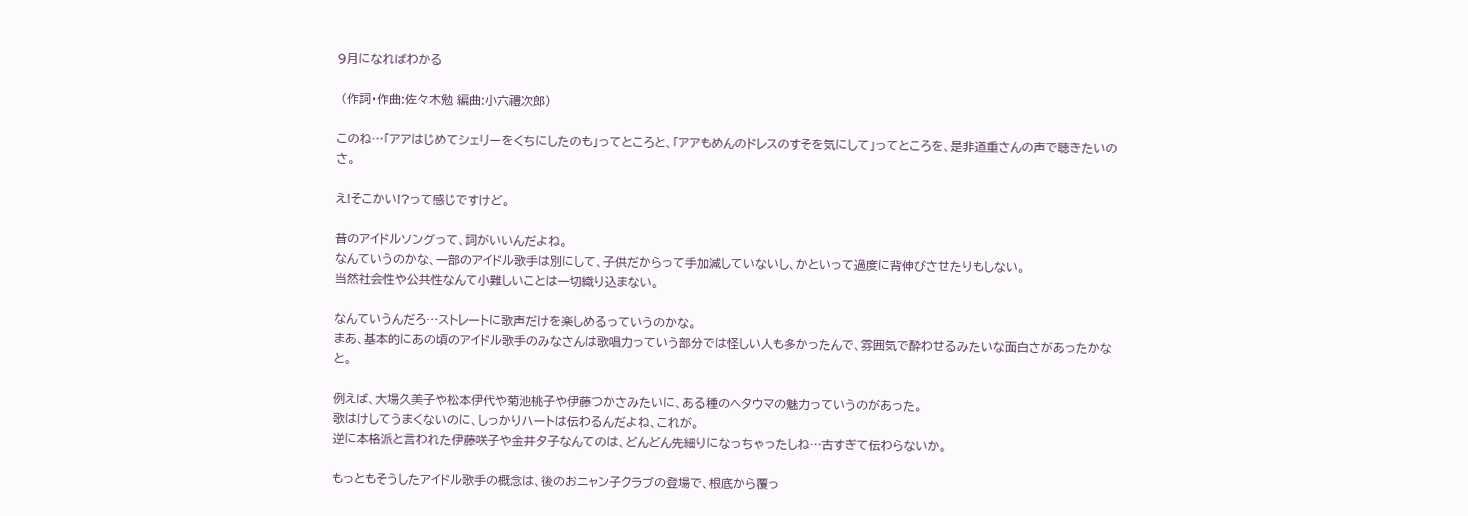9月になればわかる

 (作詞・作曲:佐々木勉 編曲:小六禮次郎)

このね…「アアはじめてシェリーをくちにしたのも」ってところと、「アアもめんのドレスのすそを気にして」ってところを、是非道重さんの声で聴きたいのさ。

え!そこかい!?って感じですけど。

昔のアイドルソングって、詞がいいんだよね。
なんていうのかな、一部のアイドル歌手は別にして、子供だからって手加減していないし、かといって過度に背伸びさせたりもしない。
当然社会性や公共性なんて小難しいことは一切織り込まない。

なんていうんだろ…ストレートに歌声だけを楽しめるっていうのかな。
まあ、基本的にあの頃のアイドル歌手のみなさんは歌唱力っていう部分では怪しい人も多かったんで、雰囲気で酔わせるみたいな面白さがあったかなと。

例えば、大場久美子や松本伊代や菊池桃子や伊藤つかさみたいに、ある種のヘタウマの魅力っていうのがあった。
歌はけしてうまくないのに、しっかりハートは伝わるんだよね、これが。
逆に本格派と言われた伊藤咲子や金井夕子なんてのは、どんどん先細りになっちゃったしね…古すぎて伝わらないか。

もっともそうしたアイドル歌手の概念は、後のおニャン子クラブの登場で、根底から覆っ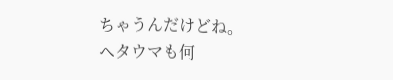ちゃうんだけどね。
ヘタウマも何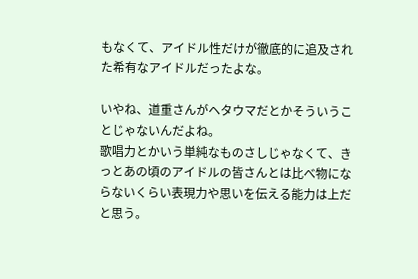もなくて、アイドル性だけが徹底的に追及された希有なアイドルだったよな。

いやね、道重さんがヘタウマだとかそういうことじゃないんだよね。
歌唱力とかいう単純なものさしじゃなくて、きっとあの頃のアイドルの皆さんとは比べ物にならないくらい表現力や思いを伝える能力は上だと思う。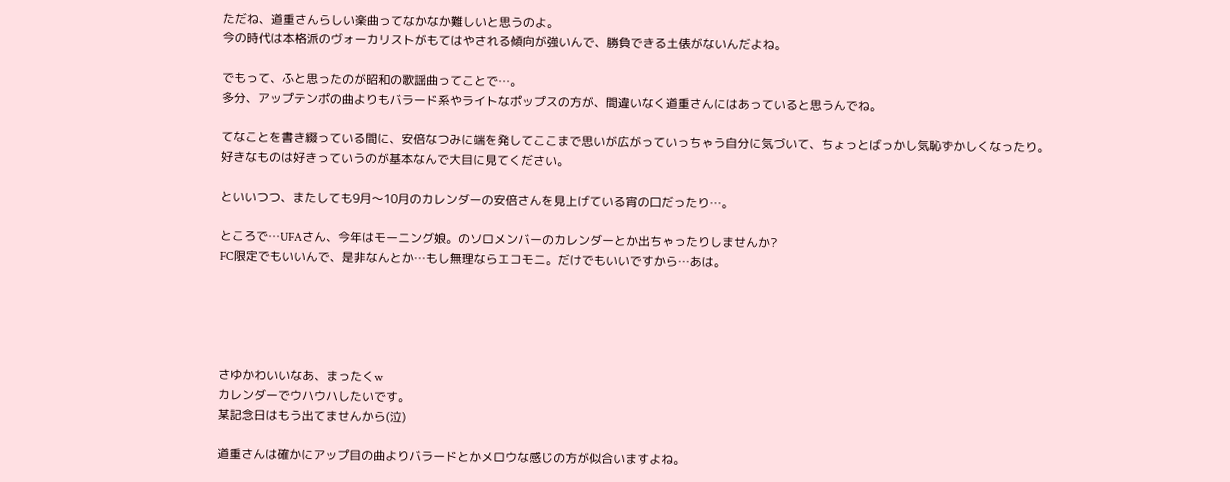ただね、道重さんらしい楽曲ってなかなか難しいと思うのよ。
今の時代は本格派のヴォーカリストがもてはやされる傾向が強いんで、勝負できる土俵がないんだよね。

でもって、ふと思ったのが昭和の歌謡曲ってことで…。
多分、アップテンポの曲よりもバラード系やライトなポップスの方が、間違いなく道重さんにはあっていると思うんでね。

てなことを書き綴っている間に、安倍なつみに端を発してここまで思いが広がっていっちゃう自分に気づいて、ちょっとばっかし気恥ずかしくなったり。
好きなものは好きっていうのが基本なんで大目に見てください。

といいつつ、またしても9月〜10月のカレンダーの安倍さんを見上げている宵の口だったり…。

ところで…UFAさん、今年はモーニング娘。のソロメンバーのカレンダーとか出ちゃったりしませんか?
FC限定でもいいんで、是非なんとか…もし無理ならエコモニ。だけでもいいですから…あは。





さゆかわいいなあ、まったくw
カレンダーでウハウハしたいです。
某記念日はもう出てませんから(泣)

道重さんは確かにアップ目の曲よりバラードとかメロウな感じの方が似合いますよね。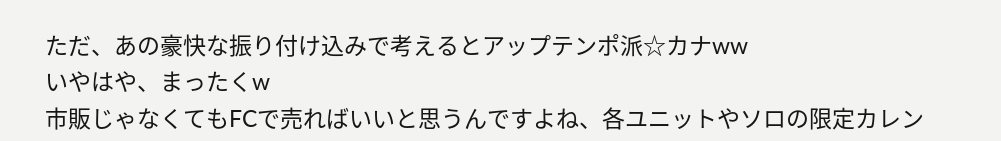ただ、あの豪快な振り付け込みで考えるとアップテンポ派☆カナww
いやはや、まったくw
市販じゃなくてもFCで売ればいいと思うんですよね、各ユニットやソロの限定カレン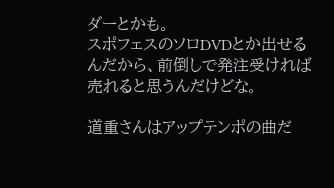ダーとかも。
スポフェスのソロDVDとか出せるんだから、前倒しで発注受ければ売れると思うんだけどな。

道重さんはアップテンポの曲だ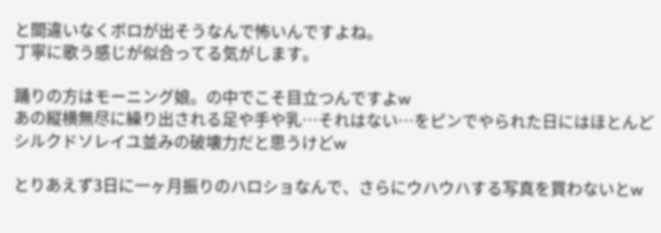と間違いなくボロが出そうなんで怖いんですよね。
丁寧に歌う感じが似合ってる気がします。

踊りの方はモーニング娘。の中でこそ目立つんですよw
あの縦横無尽に繰り出される足や手や乳…それはない…をピンでやられた日にはほとんどシルクドソレイユ並みの破壊力だと思うけどw

とりあえず3日に一ヶ月振りのハロショなんで、さらにウハウハする写真を買わないとw